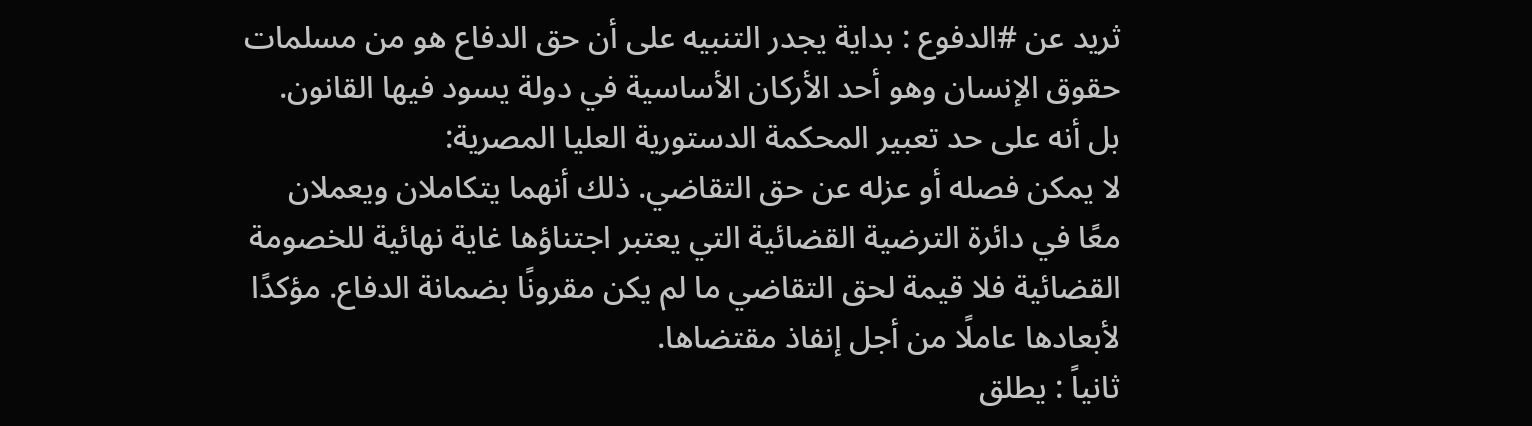ثريد عن #الدفوع : بداية يجدر التنبيه على أن حق الدفاع هو من مسلمات حقوق الإنسان وهو أحد الأركان الأساسية في دولة يسود فيها القانون. بل أنه على حد تعبير المحكمة الدستورية العليا المصرية:
لا يمكن فصله أو عزله عن حق التقاضي. ذلك أنهما يتكاملان ويعملان معًا في دائرة الترضية القضائية التي يعتبر اجتناؤها غاية نهائية للخصومة القضائية فلا قيمة لحق التقاضي ما لم يكن مقرونًا بضمانة الدفاع. مؤكدًا لأبعادها عاملًا من أجل إنفاذ مقتضاها.
ثانياً : يطلق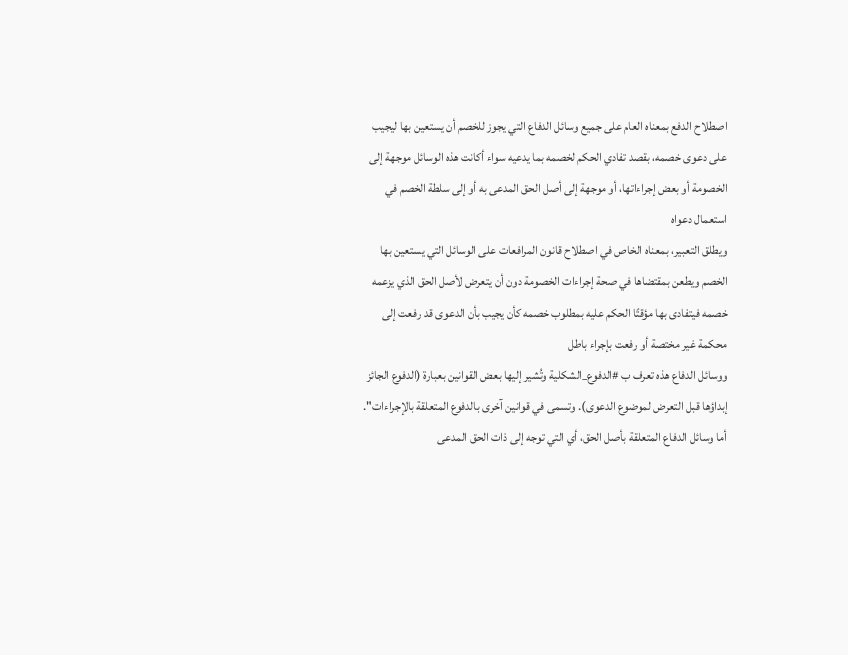اصطلاح الدفع بمعناه العام على جميع وسائل الدفاع التي يجوز للخصم أن يستعين بها ليجيب على دعوى خصمه، بقصد تفادي الحكم لخصمه بما يدعيه سواء أكانت هذه الوسائل موجهة إلى الخصومة أو بعض إجراءاتها، أو موجهة إلى أصل الحق المدعى به أو إلى سلطة الخصم في استعمال دعواه
ويطلق التعبير، بمعناه الخاص في اصطلاح قانون المرافعات على الوسائل التي يستعين بها الخصم ويطعن بمقتضاها في صحة إجراءات الخصومة دون أن يتعرض لأصل الحق الذي يزعمه خصمه فيتفادى بها مؤقتًا الحكم عليه بمطلوب خصمه كأن يجيب بأن الدعوى قد رفعت إلى محكمة غير مختصة أو رفعت بإجراء باطل
ووسائل الدفاع هذه تعرف ب #الدفوع_الشكلية وتُشير إليها بعض القوانين بعبارة (الدفوع الجائز إبداؤها قبل التعرض لموضوع الدعوى). وتسمى في قوانين آخرى بالدفوع المتعلقة بالإجراءات".
أما وسائل الدفاع المتعلقة بأصل الحق، أي التي توجه إلى ذات الحق المدعى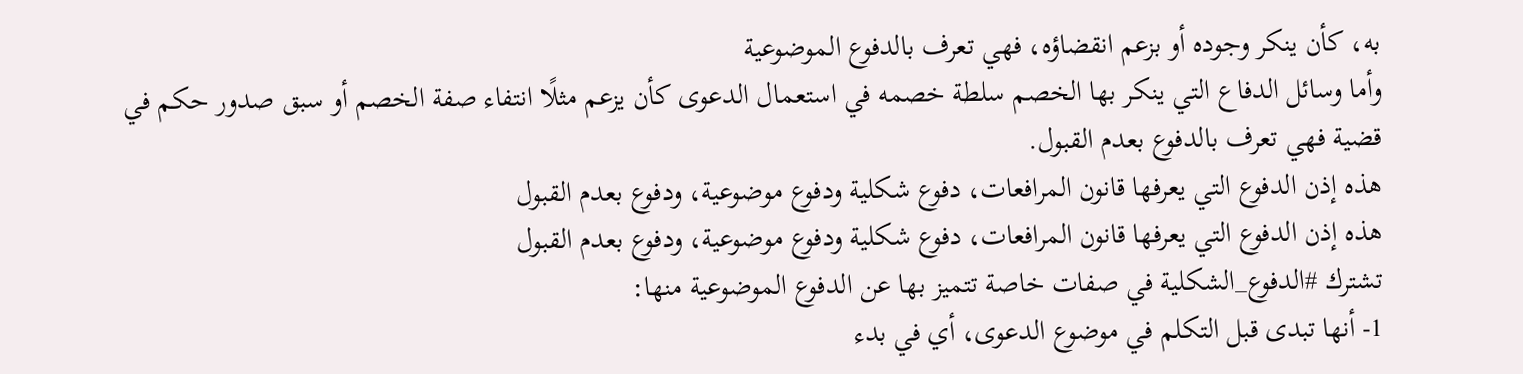به، كأن ينكر وجوده أو بزعم انقضاؤه، فهي تعرف بالدفوع الموضوعية
وأما وسائل الدفاع التي ينكر بها الخصم سلطة خصمه في استعمال الدعوى كأن يزعم مثلًا انتفاء صفة الخصم أو سبق صدور حكم في قضية فهي تعرف بالدفوع بعدم القبول.
هذه إذن الدفوع التي يعرفها قانون المرافعات، دفوع شكلية ودفوع موضوعية، ودفوع بعدم القبول
هذه إذن الدفوع التي يعرفها قانون المرافعات، دفوع شكلية ودفوع موضوعية، ودفوع بعدم القبول
تشترك #الدفوع_الشكلية في صفات خاصة تتميز بها عن الدفوع الموضوعية منها:
1- أنها تبدى قبل التكلم في موضوع الدعوى، أي في بدء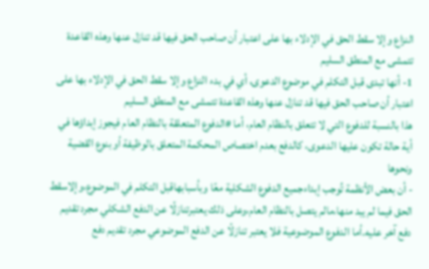النزاع وإلا سقط الحق في الإدلاء بها على اعتبار أن صاحب الحق فيها قد تنازل عنها وهذه القاعدة تتمشى مع المنطق السليم
1- أنها تبدى قبل التكلم في موضوع الدعوى، أي في بدء النزاع وإلا سقط الحق في الإدلاء بها على اعتبار أن صاحب الحق فيها قد تنازل عنها وهذه القاعدة تتمشى مع المنطق السليم
هذا بالنسبة للدفوع التي لا تتعلق بالنظام العام، أما #الدفوع المتعلقة بالنظام العام فيجوز إبداؤها في أية حالة تكون عليها الدعوى، كالدفع بعدم اختصاص المحكمة المتعلق بالوظيفة أو بنوع القضية ونحوها
- أن بعض الأنظمة تُوجب إبداءجميع الدفوع الشكلية معًا وبأسبابهاقبل التكلم في الموضوع،وإلاسقط الحق فيما لم يبد منها،مالم يتصل بالنظام العام،وعلى ذلك يعتبرتنازلًا عن الدفع الشكلي مجرد تقديم دفع آخر عليه.أما الدفوع الموضوعية فلا يعتبر تنازلًا عن الدفع الموضوعي مجرد تقديم دفع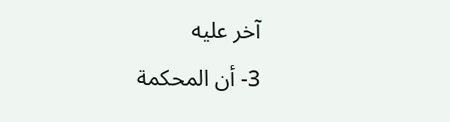آخر عليه
3- أن المحكمة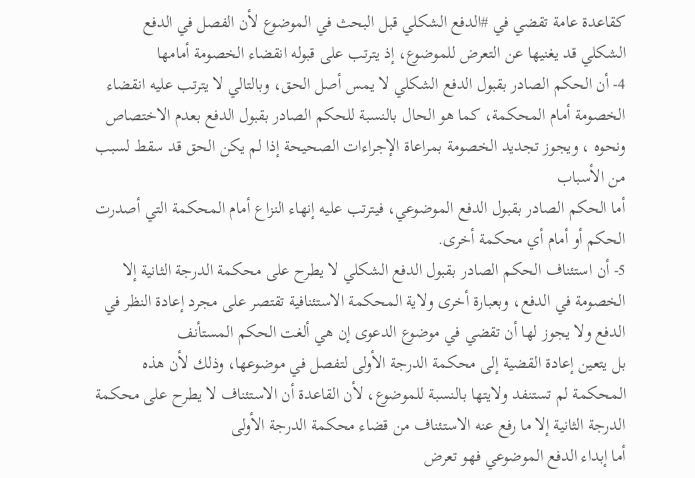كقاعدة عامة تقضي في #الدفع الشكلي قبل البحث في الموضوع لأن الفصل في الدفع الشكلي قد يغنيها عن التعرض للموضوع، إذ يترتب على قبوله انقضاء الخصومة أمامها
4- أن الحكم الصادر بقبول الدفع الشكلي لا يمس أصل الحق، وبالتالي لا يترتب عليه انقضاء الخصومة أمام المحكمة، كما هو الحال بالنسبة للحكم الصادر بقبول الدفع بعدم الاختصاص ونحوه ، ويجوز تجديد الخصومة بمراعاة الإجراءات الصحيحة إذا لم يكن الحق قد سقط لسبب من الأسباب
أما الحكم الصادر بقبول الدفع الموضوعي، فيترتب عليه إنهاء النزاع أمام المحكمة التي أصدرت الحكم أو أمام أي محكمة أخرى.
5- أن استئناف الحكم الصادر بقبول الدفع الشكلي لا يطرح على محكمة الدرجة الثانية إلا الخصومة في الدفع، وبعبارة أخرى ولاية المحكمة الاستئنافية تقتصر على مجرد إعادة النظر في الدفع ولا يجوز لها أن تقضي في موضوع الدعوى إن هي ألغت الحكم المستأنف
بل يتعين إعادة القضية إلى محكمة الدرجة الأولى لتفصل في موضوعها، وذلك لأن هذه المحكمة لم تستنفد ولايتها بالنسبة للموضوع، لأن القاعدة أن الاستئناف لا يطرح على محكمة الدرجة الثانية إلا ما رفع عنه الاستئناف من قضاء محكمة الدرجة الأولى
أما إبداء الدفع الموضوعي فهو تعرض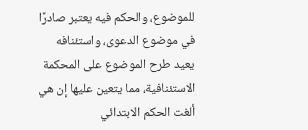للموضوع، والحكم فيه يعتبر صادرًا في موضوع الدعوى، واستئنافه يعيد طرح الموضوع على المحكمة الاستئنافية، مما يتعين عليها إن هي ألغت الحكم الابتدائي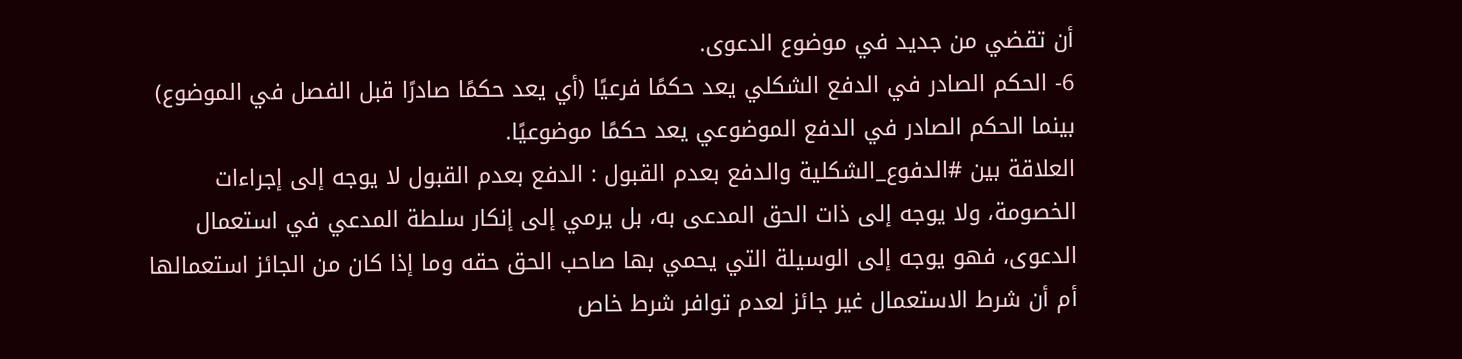أن تقضي من جديد في موضوع الدعوى.
6- الحكم الصادر في الدفع الشكلي يعد حكمًا فرعيًا (أي يعد حكمًا صادرًا قبل الفصل في الموضوع) بينما الحكم الصادر في الدفع الموضوعي يعد حكمًا موضوعيًا.
العلاقة بين #الدفوع_الشكلية والدفع بعدم القبول : الدفع بعدم القبول لا يوجه إلى إجراءات الخصومة، ولا يوجه إلى ذات الحق المدعى به، بل يرمي إلى إنكار سلطة المدعي في استعمال الدعوى، فهو يوجه إلى الوسيلة التي يحمي بها صاحب الحق حقه وما إذا كان من الجائز استعمالها
أم أن شرط الاستعمال غير جائز لعدم توافر شرط خاص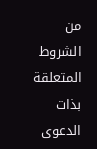من الشروط المتعلقة بذات الدعوى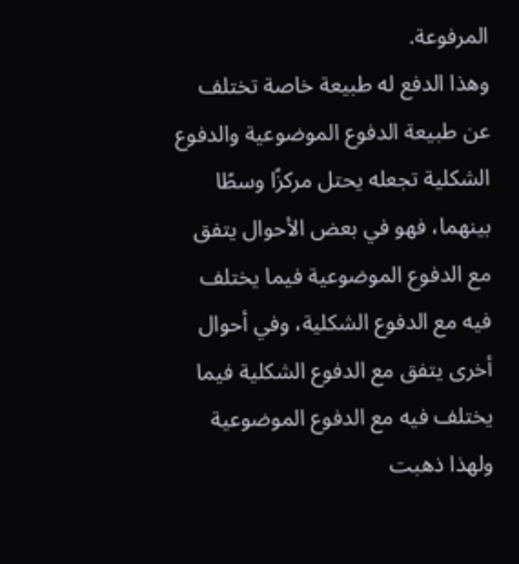المرفوعة.
وهذا الدفع له طبيعة خاصة تختلف عن طبيعة الدفوع الموضوعية والدفوع الشكلية تجعله يحتل مركزًا وسطًا بينهما، فهو في بعض الأحوال يتفق مع الدفوع الموضوعية فيما يختلف فيه مع الدفوع الشكلية، وفي أحوال أخرى يتفق مع الدفوع الشكلية فيما يختلف فيه مع الدفوع الموضوعية
ولهذا ذهبت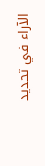الآراء في تحديد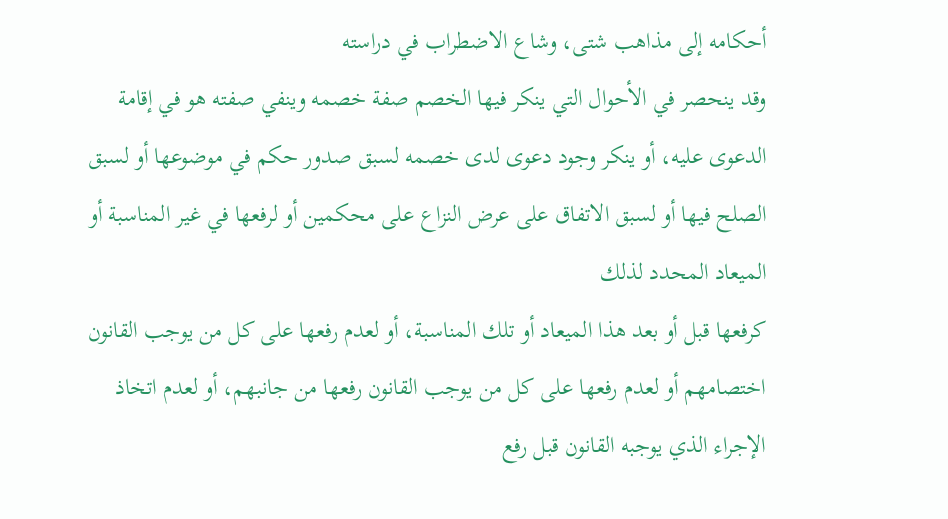أحكامه إلى مذاهب شتى، وشاع الاضطراب في دراسته
وقد ينحصر في الأحوال التي ينكر فيها الخصم صفة خصمه وينفي صفته هو في إقامة الدعوى عليه، أو ينكر وجود دعوى لدى خصمه لسبق صدور حكم في موضوعها أو لسبق الصلح فيها أو لسبق الاتفاق على عرض النزاع على محكمين أو لرفعها في غير المناسبة أو الميعاد المحدد لذلك
كرفعها قبل أو بعد هذا الميعاد أو تلك المناسبة، أو لعدم رفعها على كل من يوجب القانون اختصامهم أو لعدم رفعها على كل من يوجب القانون رفعها من جانبهم، أو لعدم اتخاذ الإجراء الذي يوجبه القانون قبل رفع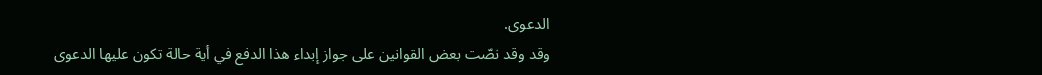الدعوى.
وقد وقد نصّت بعض القوانين على جواز إبداء هذا الدفع في أية حالة تكون عليها الدعوى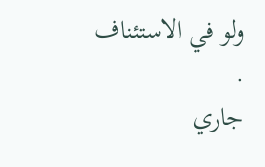ولو في الاستئناف .
جاري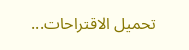تحميل الاقتراحات...